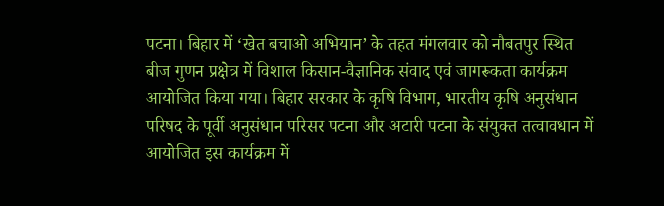पटना। बिहार में ‘खेत बचाओ अभियान’ के तहत मंगलवार को नौबतपुर स्थित बीज गुणन प्रक्षेत्र में विशाल किसान-वैज्ञानिक संवाद एवं जागरूकता कार्यक्रम आयोजित किया गया। बिहार सरकार के कृषि विभाग, भारतीय कृषि अनुसंधान परिषद के पूर्वी अनुसंधान परिसर पटना और अटारी पटना के संयुक्त तत्वावधान में आयोजित इस कार्यक्रम में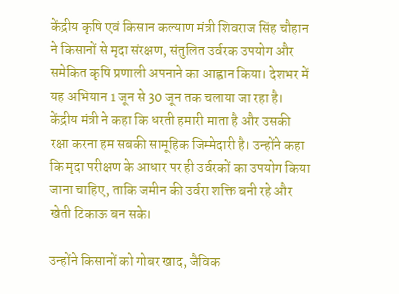केंद्रीय कृषि एवं किसान कल्याण मंत्री शिवराज सिंह चौहान ने किसानों से मृदा संरक्षण, संतुलित उर्वरक उपयोग और समेकित कृषि प्रणाली अपनाने का आह्वान किया। देशभर में यह अभियान 1 जून से 30 जून तक चलाया जा रहा है।
केंद्रीय मंत्री ने कहा कि धरती हमारी माता है और उसकी रक्षा करना हम सबकी सामूहिक जिम्मेदारी है। उन्होंने कहा कि मृदा परीक्षण के आधार पर ही उर्वरकों का उपयोग किया जाना चाहिए, ताकि जमीन की उर्वरा शक्ति बनी रहे और खेती टिकाऊ बन सके।

उन्होंने किसानों को गोबर खाद, जैविक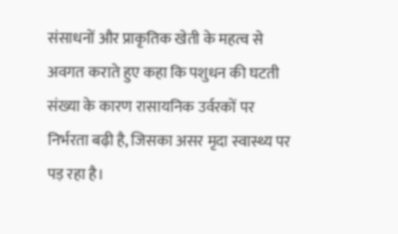संसाधनों और प्राकृतिक खेती के महत्व से अवगत कराते हुए कहा कि पशुधन की घटती संख्या के कारण रासायनिक उर्वरकों पर निर्भरता बढ़ी है, जिसका असर मृदा स्वास्थ्य पर पड़ रहा है।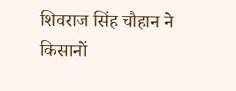शिवराज सिंह चौहान ने किसानों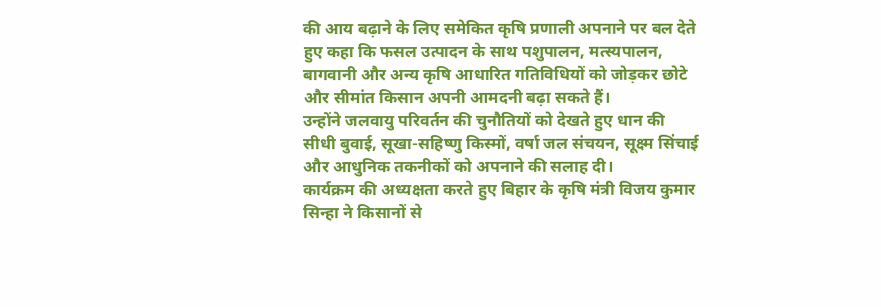की आय बढ़ाने के लिए समेकित कृषि प्रणाली अपनाने पर बल देते हुए कहा कि फसल उत्पादन के साथ पशुपालन, मत्स्यपालन, बागवानी और अन्य कृषि आधारित गतिविधियों को जोड़कर छोटे और सीमांत किसान अपनी आमदनी बढ़ा सकते हैं।
उन्होंने जलवायु परिवर्तन की चुनौतियों को देखते हुए धान की सीधी बुवाई, सूखा-सहिष्णु किस्मों, वर्षा जल संचयन, सूक्ष्म सिंचाई और आधुनिक तकनीकों को अपनाने की सलाह दी।
कार्यक्रम की अध्यक्षता करते हुए बिहार के कृषि मंत्री विजय कुमार सिन्हा ने किसानों से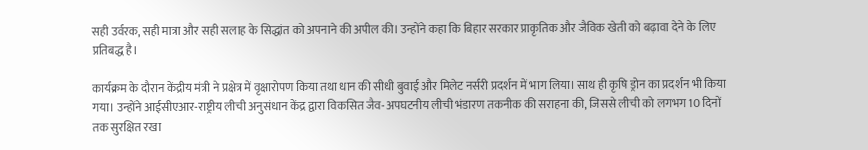सही उर्वरक, सही मात्रा और सही सलाह के सिद्धांत को अपनाने की अपील की। उन्होंने कहा कि बिहार सरकार प्राकृतिक और जैविक खेती को बढ़ावा देने के लिए प्रतिबद्ध है।

कार्यक्रम के दौरान केंद्रीय मंत्री ने प्रक्षेत्र में वृक्षारोपण किया तथा धान की सीधी बुवाई और मिलेट नर्सरी प्रदर्शन में भाग लिया। साथ ही कृषि ड्रोन का प्रदर्शन भी किया गया। उन्होंने आईसीएआर-राष्ट्रीय लीची अनुसंधान केंद्र द्वारा विकसित जैव-अपघटनीय लीची भंडारण तकनीक की सराहना की, जिससे लीची को लगभग 10 दिनों तक सुरक्षित रखा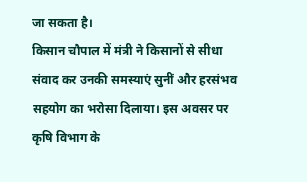जा सकता है।
किसान चौपाल में मंत्री ने किसानों से सीधा संवाद कर उनकी समस्याएं सुनीं और हरसंभव सहयोग का भरोसा दिलाया। इस अवसर पर कृषि विभाग के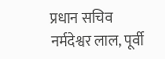प्रधान सचिव नर्मदेश्वर लाल, पूर्वी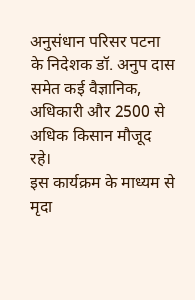अनुसंधान परिसर पटना के निदेशक डॉ. अनुप दास समेत कई वैज्ञानिक, अधिकारी और 2500 से अधिक किसान मौजूद रहे।
इस कार्यक्रम के माध्यम से मृदा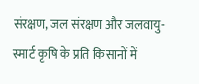संरक्षण, जल संरक्षण और जलवायु-स्मार्ट कृषि के प्रति किसानों में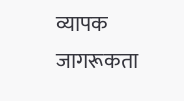व्यापक जागरूकता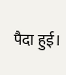पैदा हुई।